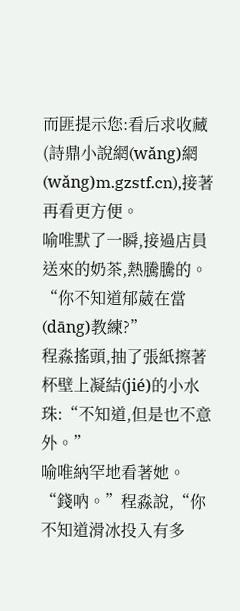而匪提示您:看后求收藏(詩鼎小說網(wǎng)網(wǎng)m.gzstf.cn),接著再看更方便。
喻唯默了一瞬,接過店員送來的奶茶,熱騰騰的。
“你不知道郁葳在當(dāng)教練?”
程淼搖頭,抽了張紙擦著杯壁上凝結(jié)的小水珠:“不知道,但是也不意外。”
喻唯納罕地看著她。
“錢吶。”程淼說,“你不知道滑冰投入有多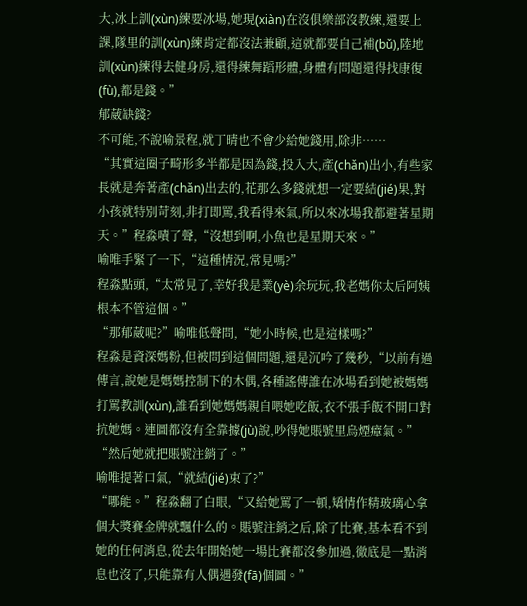大,冰上訓(xùn)練要冰場,她現(xiàn)在沒俱樂部沒教練,還要上課,隊里的訓(xùn)練肯定都沒法兼顧,這就都要自己補(bǔ),陸地訓(xùn)練得去健身房,還得練舞蹈形體,身體有問題還得找康復(fù),都是錢。”
郁葳缺錢?
不可能,不說喻景程,就丁晴也不會少給她錢用,除非……
“其實這圈子畸形多半都是因為錢,投入大,產(chǎn)出小,有些家長就是奔著產(chǎn)出去的,花那么多錢就想一定要結(jié)果,對小孩就特別苛刻,非打即罵,我看得來氣,所以來冰場我都避著星期天。”程淼嘖了聲,“沒想到啊,小魚也是星期天來。”
喻唯手緊了一下,“這種情況,常見嗎?”
程淼點頭,“太常見了,幸好我是業(yè)余玩玩,我老媽你太后阿姨根本不管這個。”
“那郁葳呢?”喻唯低聲問,“她小時候,也是這樣嗎?”
程淼是資深媽粉,但被問到這個問題,還是沉吟了幾秒,“以前有過傳言,說她是媽媽控制下的木偶,各種謠傳誰在冰場看到她被媽媽打罵教訓(xùn),誰看到她媽媽親自喂她吃飯,衣不張手飯不開口對抗她媽。連圖都沒有全靠據(jù)說,吵得她賬號里烏煙瘴氣。”
“然后她就把賬號注銷了。”
喻唯提著口氣,“就結(jié)束了?”
“哪能。”程淼翻了白眼,“又給她罵了一頓,矯情作精玻璃心拿個大獎賽金牌就飄什么的。賬號注銷之后,除了比賽,基本看不到她的任何消息,從去年開始她一場比賽都沒參加過,徹底是一點消息也沒了,只能靠有人偶遇發(fā)個圖。”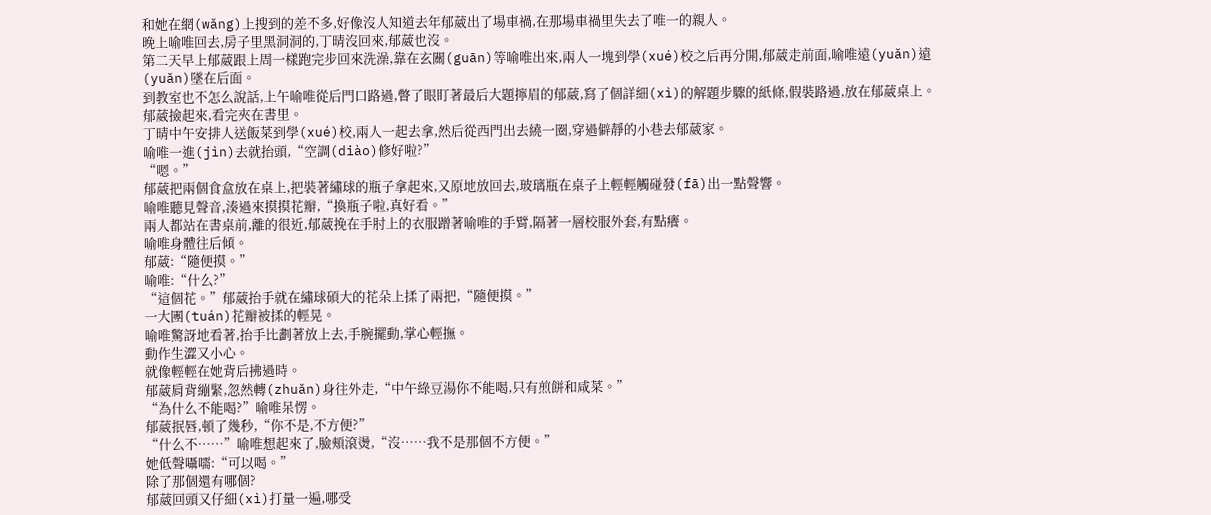和她在網(wǎng)上搜到的差不多,好像沒人知道去年郁葳出了場車禍,在那場車禍里失去了唯一的親人。
晚上喻唯回去,房子里黑洞洞的,丁晴沒回來,郁葳也沒。
第二天早上郁葳跟上周一樣跑完步回來洗澡,靠在玄關(guān)等喻唯出來,兩人一塊到學(xué)校之后再分開,郁葳走前面,喻唯遠(yuǎn)遠(yuǎn)墜在后面。
到教室也不怎么說話,上午喻唯從后門口路過,瞥了眼盯著最后大題擰眉的郁葳,寫了個詳細(xì)的解題步驟的紙條,假裝路過,放在郁葳桌上。
郁葳撿起來,看完夾在書里。
丁晴中午安排人送飯菜到學(xué)校,兩人一起去拿,然后從西門出去繞一圈,穿過僻靜的小巷去郁葳家。
喻唯一進(jìn)去就抬頭,“空調(diào)修好啦?”
“嗯。”
郁葳把兩個食盒放在桌上,把裝著繡球的瓶子拿起來,又原地放回去,玻璃瓶在桌子上輕輕觸碰發(fā)出一點聲響。
喻唯聽見聲音,湊過來摸摸花瓣,“換瓶子啦,真好看。”
兩人都站在書桌前,離的很近,郁葳挽在手肘上的衣服蹭著喻唯的手臂,隔著一層校服外套,有點癢。
喻唯身體往后傾。
郁葳:“隨便摸。”
喻唯:“什么?”
“這個花。”郁葳抬手就在繡球碩大的花朵上揉了兩把,“隨便摸。”
一大團(tuán)花瓣被揉的輕晃。
喻唯驚訝地看著,抬手比劃著放上去,手腕擺動,掌心輕撫。
動作生澀又小心。
就像輕輕在她背后拂過時。
郁葳肩背繃緊,忽然轉(zhuǎn)身往外走,“中午綠豆湯你不能喝,只有煎餅和咸菜。”
“為什么不能喝?”喻唯呆愣。
郁葳抿唇,頓了幾秒,“你不是,不方便?”
“什么不……”喻唯想起來了,臉頰滾燙,“沒……我不是那個不方便。”
她低聲囁嚅:“可以喝。”
除了那個還有哪個?
郁葳回頭又仔細(xì)打量一遍,哪受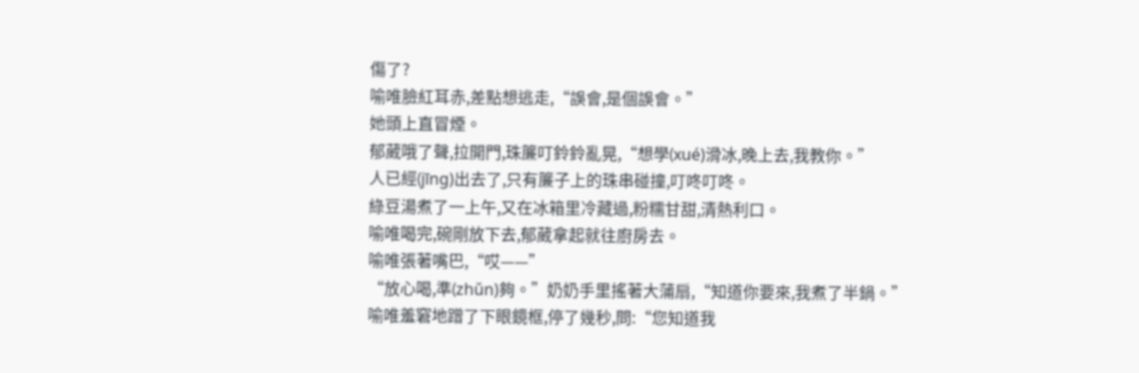傷了?
喻唯臉紅耳赤,差點想逃走,“誤會,是個誤會。”
她頭上直冒煙。
郁葳哦了聲,拉開門,珠簾叮鈴鈴亂晃,“想學(xué)滑冰,晚上去,我教你。”
人已經(jīng)出去了,只有簾子上的珠串碰撞,叮咚叮咚。
綠豆湯煮了一上午,又在冰箱里冷藏過,粉糯甘甜,清熱利口。
喻唯喝完,碗剛放下去,郁葳拿起就往廚房去。
喻唯張著嘴巴,“哎——”
“放心喝,準(zhǔn)夠。”奶奶手里搖著大蒲扇,“知道你要來,我煮了半鍋。”
喻唯羞窘地蹭了下眼鏡框,停了幾秒,問:“您知道我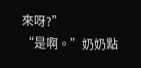來呀?”
“是啊。”奶奶點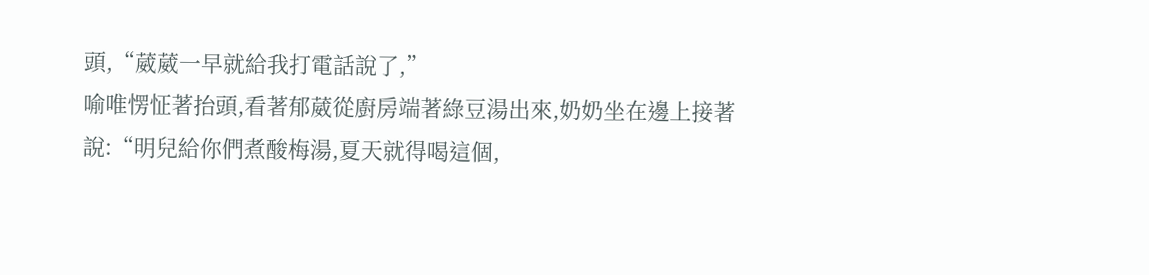頭,“葳葳一早就給我打電話說了,”
喻唯愣怔著抬頭,看著郁葳從廚房端著綠豆湯出來,奶奶坐在邊上接著說:“明兒給你們煮酸梅湯,夏天就得喝這個,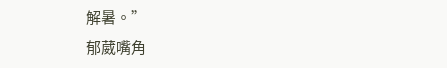解暑。”
郁葳嘴角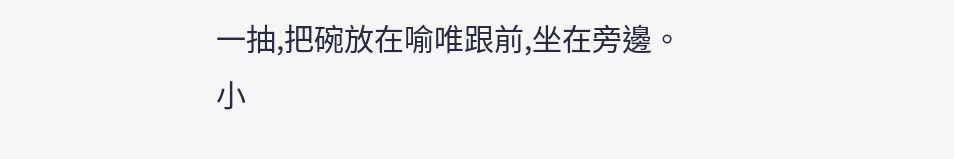一抽,把碗放在喻唯跟前,坐在旁邊。
小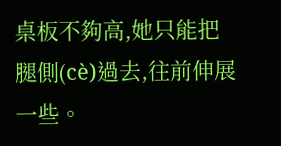桌板不夠高,她只能把腿側(cè)過去,往前伸展一些。